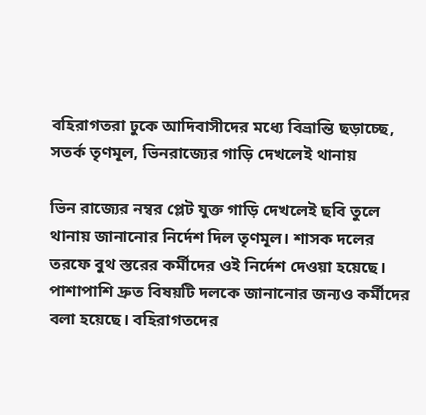বহিরাগতরা ঢুকে আদিবাসীদের মধ্যে বিভ্রান্তি ছড়াচ্ছে, সতর্ক তৃণমূল, ভিনরাজ্যের গাড়ি দেখলেই থানায়

ভিন রাজ্যের নম্বর প্লেট যুক্ত গাড়ি দেখলেই ছবি তুলে থানায় জানানোর নির্দেশ দিল তৃণমূল। শাসক দলের তরফে বুথ স্তরের কর্মীদের ওই নির্দেশ দেওয়া হয়েছে। পাশাপাশি দ্রুত বিষয়টি দলকে জানানোর জন্যও কর্মীদের বলা হয়েছে। বহিরাগতদের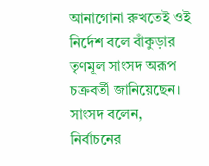আনাগোনা রুখতেই ওই নির্দেশ বলে বাঁকুড়ার তৃণমূল সাংসদ অরূপ চক্রবর্তী জানিয়েছেন। সাংসদ বলেন, নির্বাচনের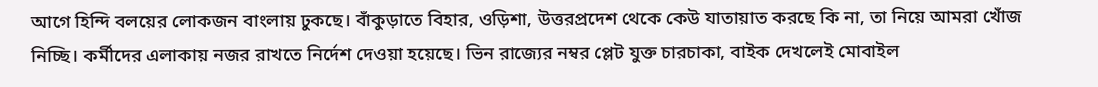আগে হিন্দি বলয়ের লোকজন বাংলায় ঢুকছে। বাঁকুড়াতে বিহার, ওড়িশা, উত্তরপ্রদেশ থেকে কেউ যাতায়াত করছে কি না, তা নিয়ে আমরা খোঁজ নিচ্ছি। কর্মীদের এলাকায় নজর রাখতে নির্দেশ দেওয়া হয়েছে। ভিন রাজ্যের নম্বর প্লেট যুক্ত চারচাকা, বাইক দেখলেই মোবাইল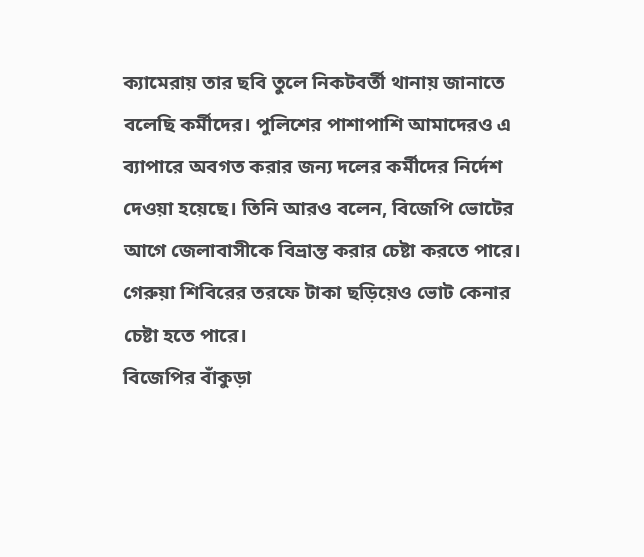ক্যামেরায় তার ছবি তুলে নিকটবর্তী থানায় জানাতে বলেছি কর্মীদের। পুলিশের পাশাপাশি আমাদেরও এ ব্যাপারে অবগত করার জন্য দলের কর্মীদের নির্দেশ দেওয়া হয়েছে। তিনি আরও বলেন, বিজেপি ভোটের আগে জেলাবাসীকে বিভ্রান্ত করার চেষ্টা করতে পারে। গেরুয়া শিবিরের তরফে টাকা ছড়িয়েও ভোট কেনার চেষ্টা হতে পারে।
বিজেপির বাঁকুড়া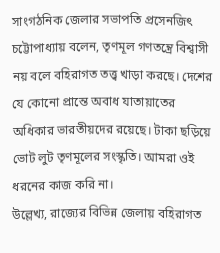সাংগঠনিক জেলার সভাপতি প্রসেনজিৎ চট্টোপাধ্যায় বলেন, তৃণমূল গণতন্ত্রে বিশ্বাসী নয় বলে বহিরাগত তত্ত্ব খাড়া করছে। দেশের যে কোনো প্রান্তে অবাধ যাতায়াতের অধিকার ভারতীয়দের রয়েছে। টাকা ছড়িয়ে ভোট লুট তৃণমূলের সংস্কৃতি। আমরা ওই ধরনের কাজ করি না।
উল্লেখ্য, রাজ্যের বিভিন্ন জেলায় বহিরাগত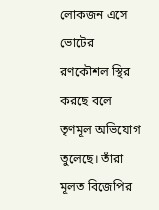লোকজন এসে ভোটের রণকৌশল স্থির করছে বলে তৃণমূল অভিযোগ তুলেছে। তাঁরা মূলত বিজেপির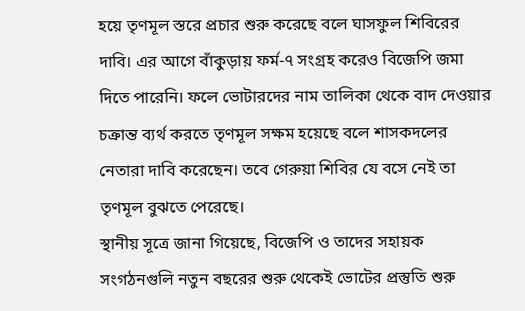হয়ে তৃণমূল স্তরে প্রচার শুরু করেছে বলে ঘাসফুল শিবিরের দাবি। এর আগে বাঁকুড়ায় ফর্ম-৭ সংগ্রহ করেও বিজেপি জমা দিতে পারেনি। ফলে ভোটারদের নাম তালিকা থেকে বাদ দেওয়ার চক্রান্ত ব্যর্থ করতে তৃণমূল সক্ষম হয়েছে বলে শাসকদলের নেতারা দাবি করেছেন। তবে গেরুয়া শিবির যে বসে নেই তা তৃণমূল বুঝতে পেরেছে।
স্থানীয় সূত্রে জানা গিয়েছে, বিজেপি ও তাদের সহায়ক সংগঠনগুলি নতুন বছরের শুরু থেকেই ভোটের প্রস্তুতি শুরু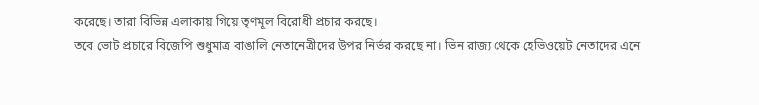করেছে। তারা বিভিন্ন এলাকায় গিয়ে তৃণমূল বিরোধী প্রচার করছে।
তবে ভোট প্রচারে বিজেপি শুধুমাত্র বাঙালি নেতানেত্রীদের উপর নির্ভর করছে না। ভিন রাজ্য থেকে হেভিওয়েট নেতাদের এনে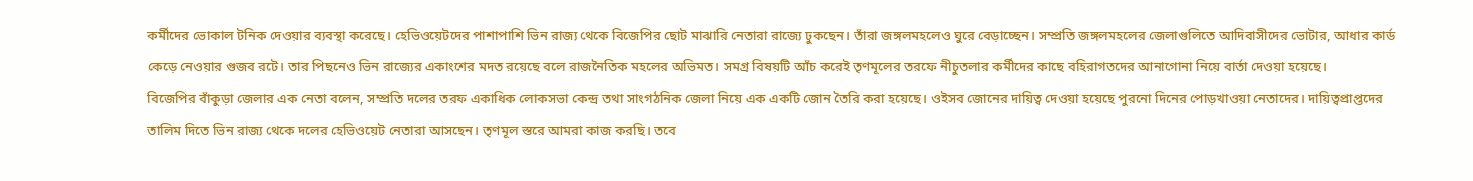কর্মীদের ভোকাল টনিক দেওয়ার ব্যবস্থা করেছে। হেভিওয়েটদের পাশাপাশি ভিন রাজ্য থেকে বিজেপির ছোট মাঝারি নেতারা রাজ্যে ঢুকছেন। তাঁরা জঙ্গলমহলেও ঘুরে বেড়াচ্ছেন। সম্প্রতি জঙ্গলমহলের জেলাগুলিতে আদিবাসীদের ভোটার, আধার কার্ড কেড়ে নেওয়ার গুজব রটে। তার পিছনেও ভিন রাজ্যের একাংশের মদত রয়েছে বলে রাজনৈতিক মহলের অভিমত। সমগ্র বিষয়টি আঁচ করেই তৃণমূলের তরফে নীচুতলার কর্মীদের কাছে বহিরাগতদের আনাগোনা নিয়ে বার্তা দেওয়া হয়েছে।
বিজেপির বাঁকুড়া জেলার এক নেতা বলেন, সম্প্রতি দলের তরফ একাধিক লোকসভা কেন্দ্র তথা সাংগঠনিক জেলা নিয়ে এক একটি জোন তৈরি করা হয়েছে। ওইসব জোনের দায়িত্ব দেওয়া হয়েছে পুরনো দিনের পোড়খাওয়া নেতাদের। দায়িত্বপ্রাপ্তদের তালিম দিতে ভিন রাজ্য থেকে দলের হেভিওয়েট নেতারা আসছেন। তৃণমূল স্তরে আমরা কাজ করছি। তবে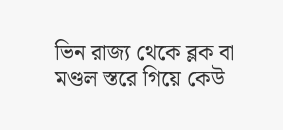ভিন রাজ্য থেকে ব্লক বা মণ্ডল স্তরে গিয়ে কেউ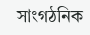সাংগঠনিক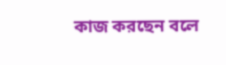কাজ করছেন বলে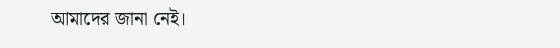আমাদের জানা নেই।